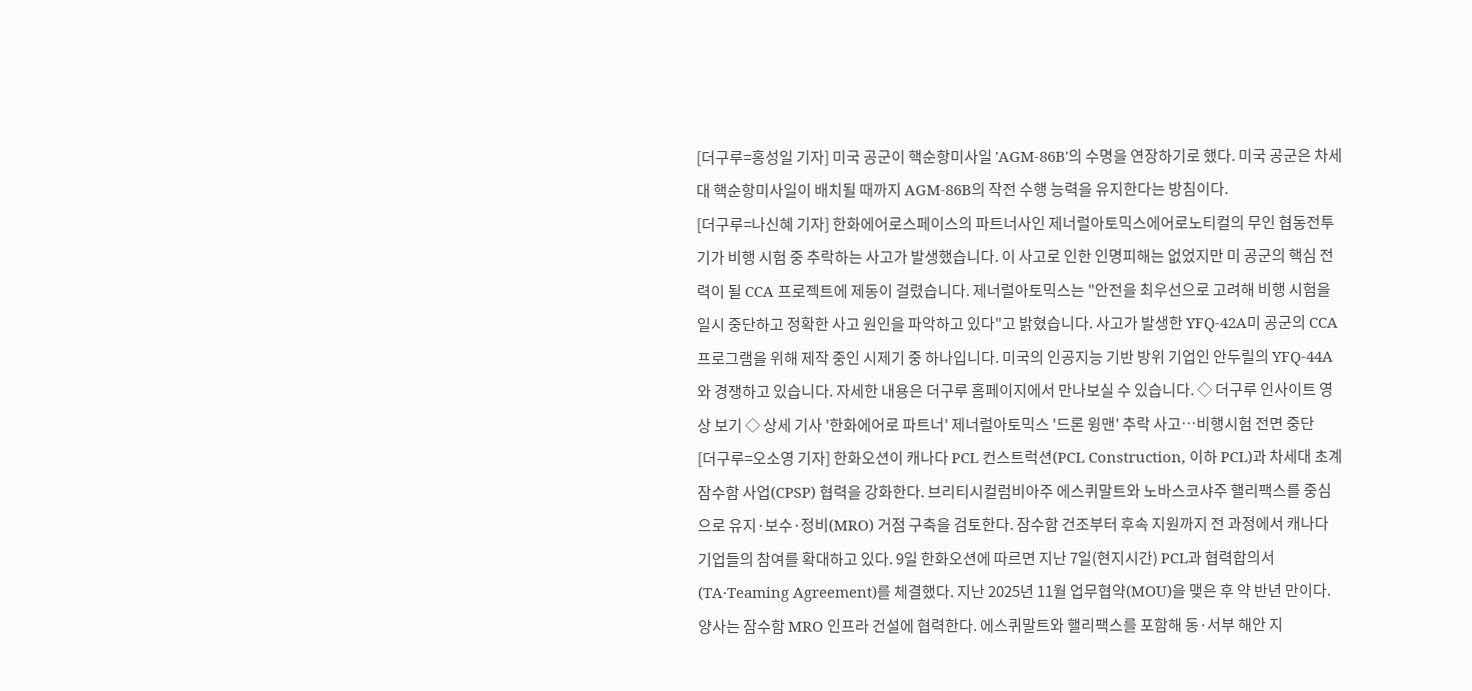[더구루=홍성일 기자] 미국 공군이 핵순항미사일 'AGM-86B'의 수명을 연장하기로 했다. 미국 공군은 차세대 핵순항미사일이 배치될 때까지 AGM-86B의 작전 수행 능력을 유지한다는 방침이다.
[더구루=나신혜 기자] 한화에어로스페이스의 파트너사인 제너럴아토믹스에어로노티컬의 무인 협동전투기가 비행 시험 중 추락하는 사고가 발생했습니다. 이 사고로 인한 인명피해는 없었지만 미 공군의 핵심 전력이 될 CCA 프로젝트에 제동이 걸렸습니다. 제너럴아토믹스는 "안전을 최우선으로 고려해 비행 시험을 일시 중단하고 정확한 사고 원인을 파악하고 있다"고 밝혔습니다. 사고가 발생한 YFQ-42A미 공군의 CCA 프로그램을 위해 제작 중인 시제기 중 하나입니다. 미국의 인공지능 기반 방위 기업인 안두릴의 YFQ-44A와 경쟁하고 있습니다. 자세한 내용은 더구루 홈페이지에서 만나보실 수 있습니다. ◇ 더구루 인사이트 영상 보기 ◇ 상세 기사 '한화에어로 파트너' 제너럴아토믹스 '드론 윙맨' 추락 사고…비행시험 전면 중단
[더구루=오소영 기자] 한화오션이 캐나다 PCL 컨스트럭션(PCL Construction, 이하 PCL)과 차세대 초계 잠수함 사업(CPSP) 협력을 강화한다. 브리티시컬럼비아주 에스퀴말트와 노바스코샤주 핼리팩스를 중심으로 유지·보수·정비(MRO) 거점 구축을 검토한다. 잠수함 건조부터 후속 지원까지 전 과정에서 캐나다 기업들의 참여를 확대하고 있다. 9일 한화오션에 따르면 지난 7일(현지시간) PCL과 협력합의서(TA·Teaming Agreement)를 체결했다. 지난 2025년 11월 업무협약(MOU)을 맺은 후 약 반년 만이다. 양사는 잠수함 MRO 인프라 건설에 협력한다. 에스퀴말트와 핼리팩스를 포함해 동·서부 해안 지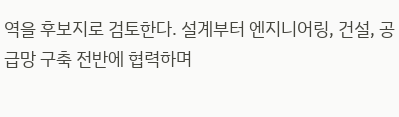역을 후보지로 검토한다. 설계부터 엔지니어링, 건설, 공급망 구축 전반에 협력하며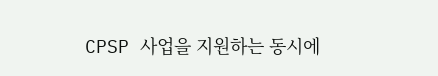CPSP 사업을 지원하는 동시에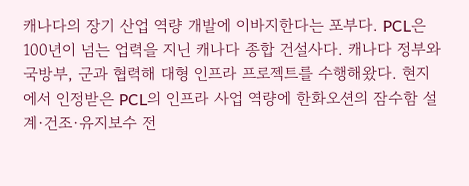캐나다의 장기 산업 역량 개발에 이바지한다는 포부다. PCL은 100년이 넘는 업력을 지닌 캐나다 종합 건설사다. 캐나다 정부와 국방부, 군과 협력해 대형 인프라 프로젝트를 수행해왔다. 현지에서 인정받은 PCL의 인프라 사업 역량에 한화오션의 잠수함 설계·건조·유지보수 전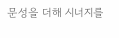문성을 더해 시너지를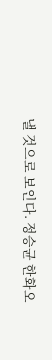낼 것으로 보인다. 정승균 한화오